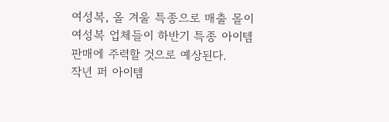여성복, 올 겨울 특종으로 매출 몰이여성복 업체들이 하반기 특종 아이템 판매에 주력할 것으로 예상된다.
작년 퍼 아이템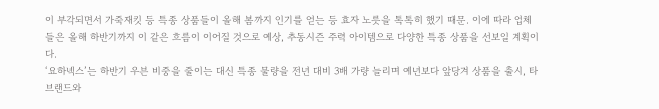이 부각되면서 가죽재킷 등 특종 상품들이 올해 봄까지 인기를 얻는 등 효자 노릇을 톡톡히 했기 때문. 이에 따라 업체들은 올해 하반기까지 이 같은 흐름이 이어질 것으로 예상, 추동시즌 주력 아이템으로 다양한 특종 상품을 선보일 계획이다.
‘요하넥스’는 하반기 우븐 비중을 줄이는 대신 특종 물량을 전년 대비 3배 가량 늘리며 예년보다 앞당겨 상품을 출시, 타 브랜드와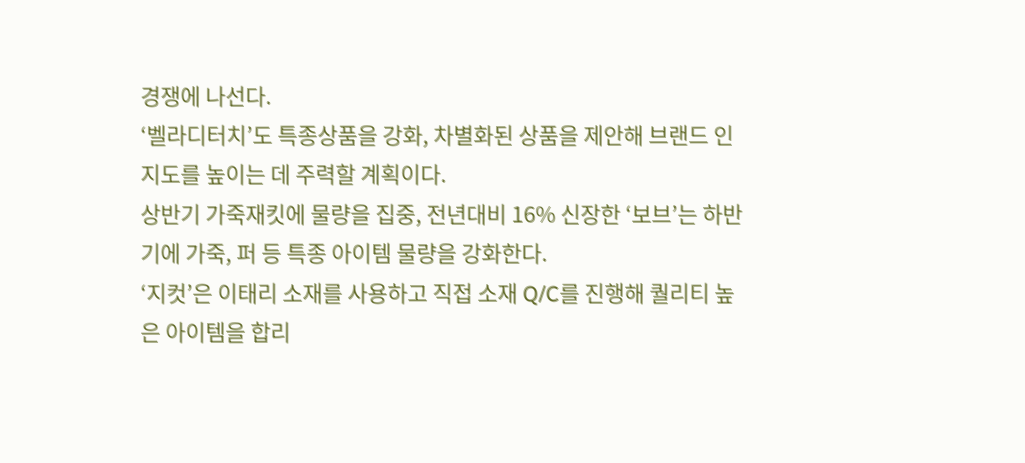경쟁에 나선다.
‘벨라디터치’도 특종상품을 강화, 차별화된 상품을 제안해 브랜드 인지도를 높이는 데 주력할 계획이다.
상반기 가죽재킷에 물량을 집중, 전년대비 16% 신장한 ‘보브’는 하반기에 가죽, 퍼 등 특종 아이템 물량을 강화한다.
‘지컷’은 이태리 소재를 사용하고 직접 소재 Q/C를 진행해 퀄리티 높은 아이템을 합리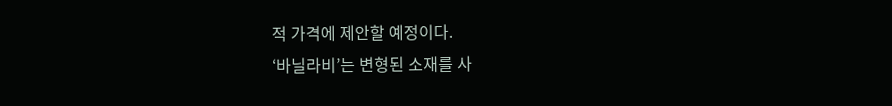적 가격에 제안할 예정이다.
‘바닐라비’는 변형된 소재를 사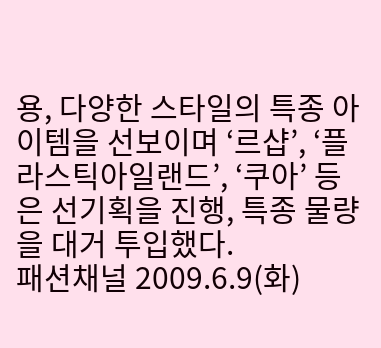용, 다양한 스타일의 특종 아이템을 선보이며 ‘르샵’, ‘플라스틱아일랜드’, ‘쿠아’ 등은 선기획을 진행, 특종 물량을 대거 투입했다.
패션채널 2009.6.9(화)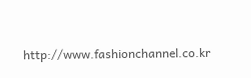http://www.fashionchannel.co.kr